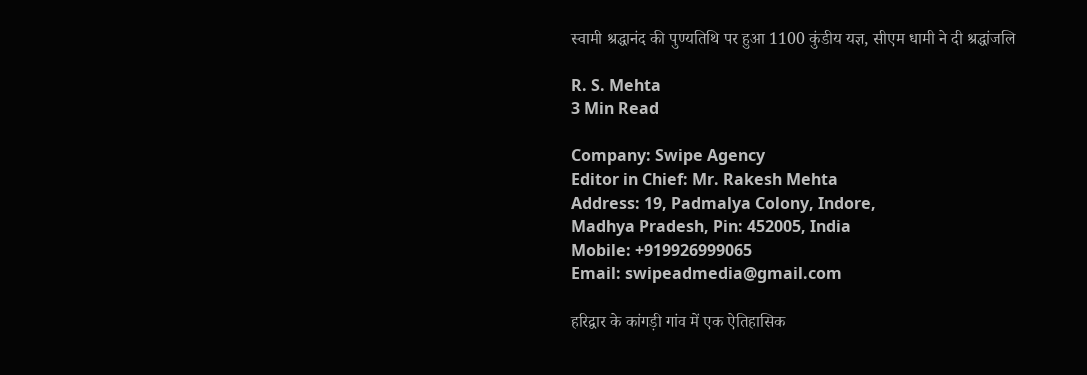स्वामी श्रद्धानंद की पुण्यतिथि पर हुआ 1100 कुंडीय यज्ञ, सीएम धामी ने दी श्रद्धांजलि

R. S. Mehta
3 Min Read

Company: Swipe Agency
Editor in Chief: Mr. Rakesh Mehta
Address: 19, Padmalya Colony, Indore,
Madhya Pradesh, Pin: 452005, India
Mobile: +919926999065
Email: swipeadmedia@gmail.com

हरिद्वार के कांगड़ी गांव में एक ऐतिहासिक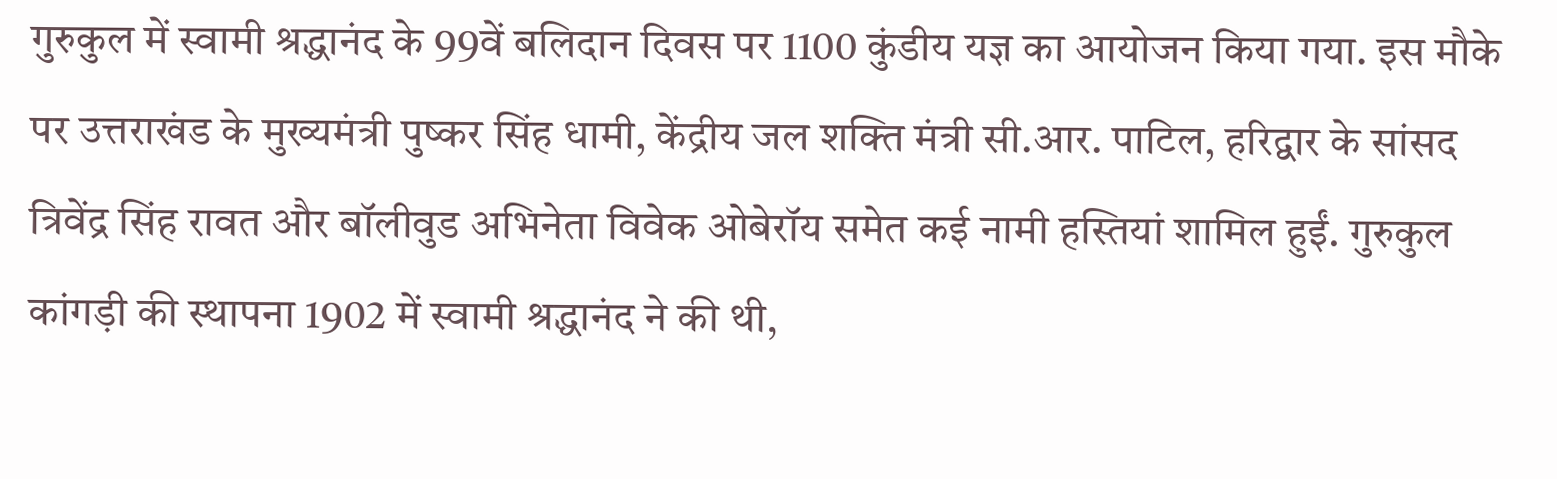गुरुकुल में स्वामी श्रद्धानंद के 99वें बलिदान दिवस पर 1100 कुंडीय यज्ञ का आयोजन किया गया. इस मौके पर उत्तराखंड के मुख्यमंत्री पुष्कर सिंह धामी, केंद्रीय जल शक्ति मंत्री सी.आर. पाटिल, हरिद्वार के सांसद त्रिवेंद्र सिंह रावत और बॉलीवुड अभिनेता विवेक ओबेरॉय समेत कई नामी हस्तियां शामिल हुईं. गुरुकुल कांगड़ी की स्थापना 1902 में स्वामी श्रद्धानंद ने की थी,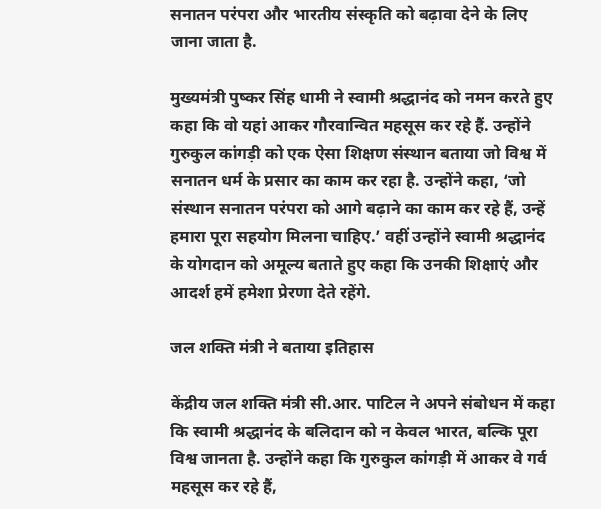सनातन परंपरा और भारतीय संस्कृति को बढ़ावा देने के लिए जाना जाता है.

मुख्यमंत्री पुष्कर सिंह धामी ने स्वामी श्रद्धानंद को नमन करते हुए कहा कि वो यहां आकर गौरवान्वित महसूस कर रहे हैं. उन्होंने गुरुकुल कांगड़ी को एक ऐसा शिक्षण संस्थान बताया जो विश्व में सनातन धर्म के प्रसार का काम कर रहा है. उन्होंने कहा, ‘जो संस्थान सनातन परंपरा को आगे बढ़ाने का काम कर रहे हैं, उन्हें हमारा पूरा सहयोग मिलना चाहिए.’ वहीं उन्होंने स्वामी श्रद्धानंद के योगदान को अमूल्य बताते हुए कहा कि उनकी शिक्षाएं और आदर्श हमें हमेशा प्रेरणा देते रहेंगे.

जल शक्ति मंत्री ने बताया इतिहास

केंद्रीय जल शक्ति मंत्री सी.आर. पाटिल ने अपने संबोधन में कहा कि स्वामी श्रद्धानंद के बलिदान को न केवल भारत, बल्कि पूरा विश्व जानता है. उन्होंने कहा कि गुरुकुल कांगड़ी में आकर वे गर्व महसूस कर रहे हैं,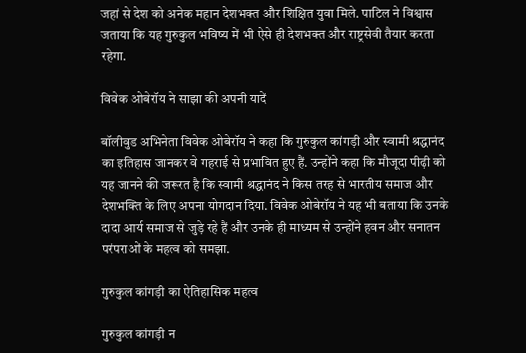जहां से देश को अनेक महान देशभक्त और शिक्षित युवा मिले. पाटिल ने विश्वास जताया कि यह गुरुकुल भविष्य में भी ऐसे ही देशभक्त और राष्ट्रसेवी तैयार करता रहेगा.

विवेक ओबेरॉय ने साझा की अपनी यादें

बॉलीवुड अभिनेता विवेक ओबेरॉय ने कहा कि गुरुकुल कांगड़ी और स्वामी श्रद्धानंद का इतिहास जानकर वे गहराई से प्रभावित हुए हैं. उन्होंने कहा कि मौजूदा पीढ़ी को यह जानने की जरूरत है कि स्वामी श्रद्धानंद ने किस तरह से भारतीय समाज और देशभक्ति के लिए अपना योगदान दिया. विवेक ओबेरॉय ने यह भी बताया कि उनके दादा आर्य समाज से जुड़े रहे हैं और उनके ही माध्यम से उन्होंने हवन और सनातन परंपराओं के महत्व को समझा.

गुरुकुल कांगड़ी का ऐतिहासिक महत्व

गुरुकुल कांगड़ी न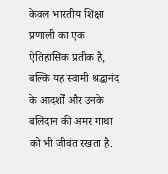केवल भारतीय शिक्षा प्रणाली का एक ऐतिहासिक प्रतीक है, बल्कि यह स्वामी श्रद्धानंद के आदर्शों और उनके बलिदान की अमर गाथा को भी जीवंत रखता है.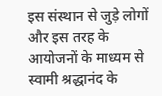इस संस्थान से जुड़े लोगों और इस तरह के आयोजनों के माध्यम से स्वामी श्रद्धानंद के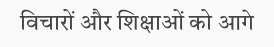विचारों और शिक्षाओं को आगे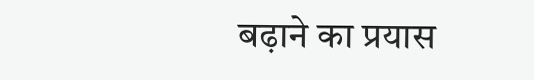बढ़ाने का प्रयास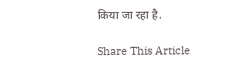किया जा रहा है.

Share This Article